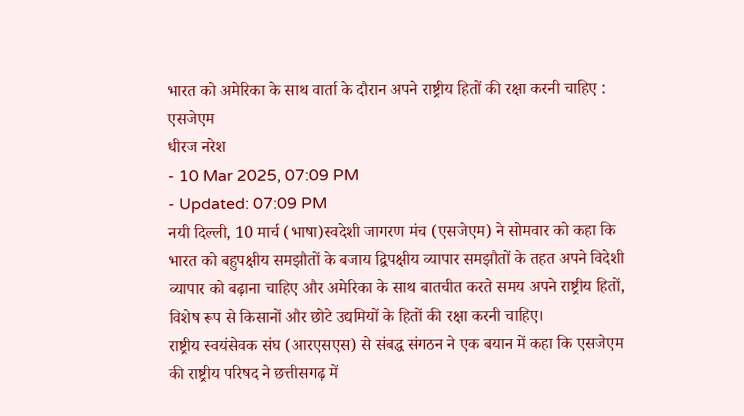भारत को अमेरिका के साथ वार्ता के दौरान अपने राष्ट्रीय हितों की रक्षा करनी चाहिए : एसजेएम
धीरज नरेश
- 10 Mar 2025, 07:09 PM
- Updated: 07:09 PM
नयी दिल्ली, 10 मार्च (भाषा)स्वदेशी जागरण मंच (एसजेएम) ने सोमवार को कहा कि भारत को बहुपक्षीय समझौतों के बजाय द्विपक्षीय व्यापार समझौतों के तहत अपने विदेशी व्यापार को बढ़ाना चाहिए और अमेरिका के साथ बातचीत करते समय अपने राष्ट्रीय हितों, विशेष रूप से किसानों और छोटे उद्यमियों के हितों की रक्षा करनी चाहिए।
राष्ट्रीय स्वयंसेवक संघ (आरएसएस) से संबद्ध संगठन ने एक बयान में कहा कि एसजेएम की राष्ट्रीय परिषद ने छत्तीसगढ़ में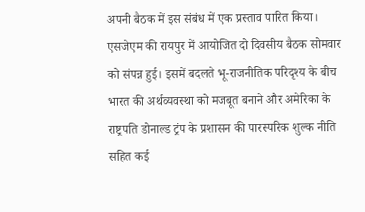अपनी बैठक में इस संबंध में एक प्रस्ताव पारित किया।
एसजेएम की रायपुर में आयोजित दो दिवसीय बैठक सोमवार को संपन्न हुई। इसमें बदलते भू-राजनीतिक परिदृश्य के बीच भारत की अर्थव्यवस्था को मजबूत बनाने और अमेरिका के राष्ट्रपति डोनाल्ड ट्रंप के प्रशासन की पारस्परिक शुल्क नीति सहित कई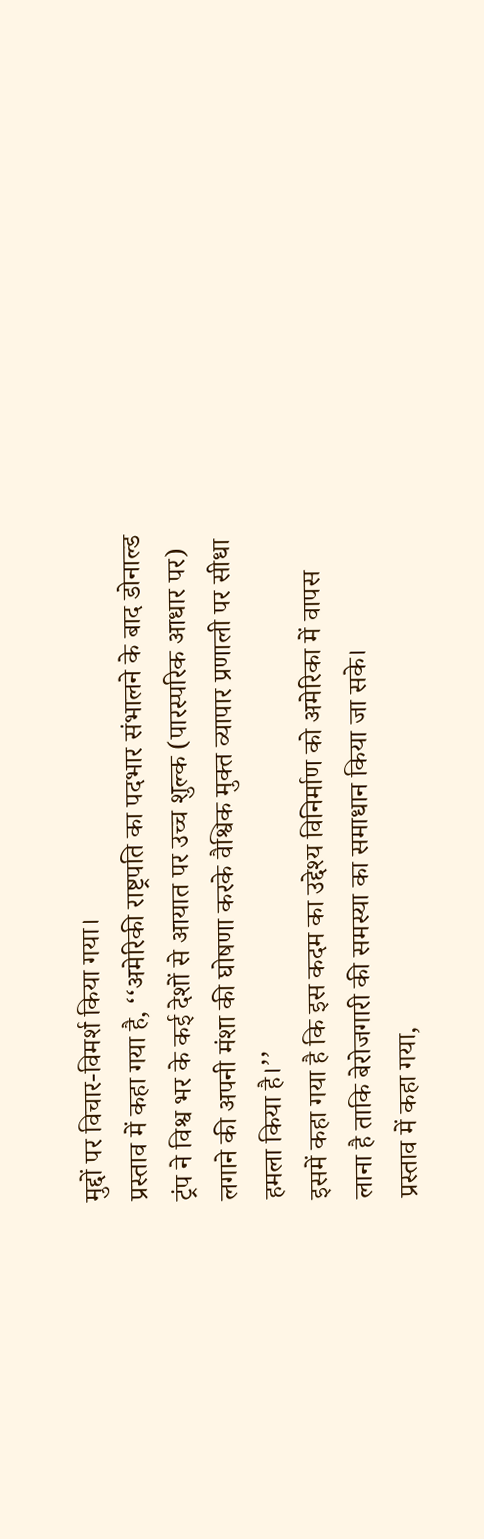मुद्दों पर विचार-विमर्श किया गया।
प्रस्ताव में कहा गया है, ‘‘अमेरिकी राष्ट्रपति का पदभार संभालने के बाद डोनाल्ड ट्रंप ने विश्व भर के कई देशों से आयात पर उच्च शुल्क (पारस्परिक आधार पर) लगाने की अपनी मंशा की घोषणा करके वैश्विक मुक्त व्यापार प्रणाली पर सीधा हमला किया है।’’
इसमें कहा गया है कि इस कदम का उद्देश्य विनिर्माण को अमेरिका में वापस लाना है ताकि बेरोजगारी की समस्या का समाधान किया जा सके।
प्रस्ताव में कहा गया,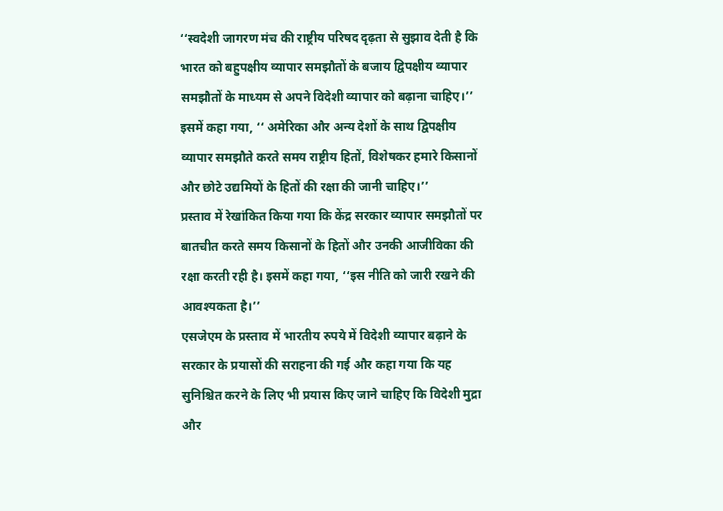‘‘स्वदेशी जागरण मंच की राष्ट्रीय परिषद दृढ़ता से सुझाव देती है कि भारत को बहुपक्षीय व्यापार समझौतों के बजाय द्विपक्षीय व्यापार समझौतों के माध्यम से अपने विदेशी व्यापार को बढ़ाना चाहिए।’’
इसमें कहा गया, ‘‘ अमेरिका और अन्य देशों के साथ द्विपक्षीय व्यापार समझौते करते समय राष्ट्रीय हितों, विशेषकर हमारे किसानों और छोटे उद्यमियों के हितों की रक्षा की जानी चाहिए।’’
प्रस्ताव में रेखांकित किया गया कि केंद्र सरकार व्यापार समझौतों पर बातचीत करते समय किसानों के हितों और उनकी आजीविका की रक्षा करती रही है। इसमें कहा गया, ‘‘इस नीति को जारी रखने की आवश्यकता है।’’
एसजेएम के प्रस्ताव में भारतीय रुपये में विदेशी व्यापार बढ़ाने के सरकार के प्रयासों की सराहना की गई और कहा गया कि यह सुनिश्चित करने के लिए भी प्रयास किए जाने चाहिए कि विदेशी मुद्रा और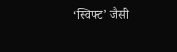‘स्विफ्ट’ जैसी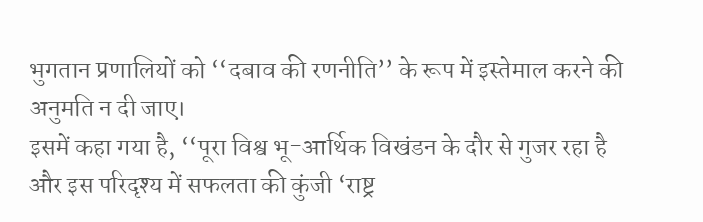भुगतान प्रणालियों को ‘‘दबाव की रणनीति’’ के रूप में इस्तेमाल करने की अनुमति न दी जाए।
इसमें कहा गया है, ‘‘पूरा विश्व भू-आर्थिक विखंडन के दौर से गुजर रहा है और इस परिदृश्य में सफलता की कुंजी ‘राष्ट्र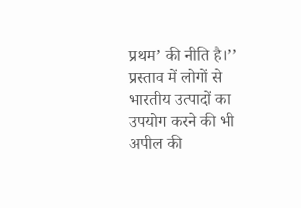प्रथम’ की नीति है।’’
प्रस्ताव में लोगों से भारतीय उत्पादों का उपयोग करने की भी अपील की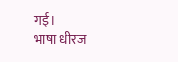गई।
भाषा धीरज